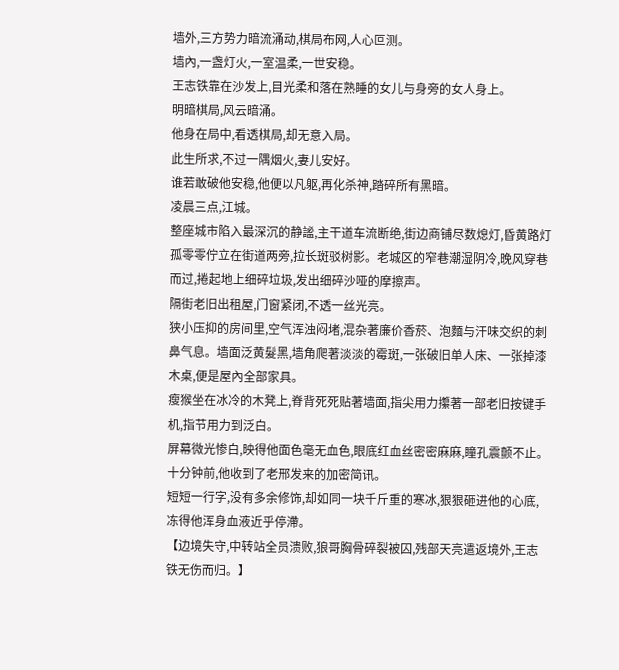墙外,三方势力暗流涌动,棋局布网,人心叵测。
墙內,一盏灯火,一室温柔,一世安稳。
王志铁靠在沙发上,目光柔和落在熟睡的女儿与身旁的女人身上。
明暗棋局,风云暗涌。
他身在局中,看透棋局,却无意入局。
此生所求,不过一隅烟火,妻儿安好。
谁若敢破他安稳,他便以凡躯,再化杀神,踏碎所有黑暗。
凌晨三点,江城。
整座城市陷入最深沉的静謐,主干道车流断绝,街边商铺尽数熄灯,昏黄路灯孤零零佇立在街道两旁,拉长斑驳树影。老城区的窄巷潮湿阴冷,晚风穿巷而过,捲起地上细碎垃圾,发出细碎沙哑的摩擦声。
隔街老旧出租屋,门窗紧闭,不透一丝光亮。
狭小压抑的房间里,空气浑浊闷堵,混杂著廉价香菸、泡麵与汗味交织的刺鼻气息。墙面泛黄髮黑,墙角爬著淡淡的霉斑,一张破旧单人床、一张掉漆木桌,便是屋內全部家具。
瘦猴坐在冰冷的木凳上,脊背死死贴著墙面,指尖用力攥著一部老旧按键手机,指节用力到泛白。
屏幕微光惨白,映得他面色毫无血色,眼底红血丝密密麻麻,瞳孔震颤不止。
十分钟前,他收到了老邢发来的加密简讯。
短短一行字,没有多余修饰,却如同一块千斤重的寒冰,狠狠砸进他的心底,冻得他浑身血液近乎停滯。
【边境失守,中转站全员溃败,狼哥胸骨碎裂被囚,残部天亮遣返境外,王志铁无伤而归。】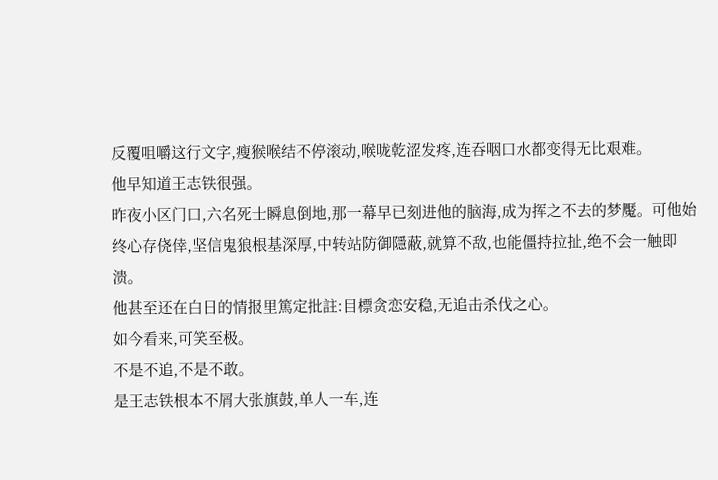反覆咀嚼这行文字,瘦猴喉结不停滚动,喉咙乾涩发疼,连吞咽口水都变得无比艰难。
他早知道王志铁很强。
昨夜小区门口,六名死士瞬息倒地,那一幕早已刻进他的脑海,成为挥之不去的梦魘。可他始终心存侥倖,坚信鬼狼根基深厚,中转站防御隱蔽,就算不敌,也能僵持拉扯,绝不会一触即溃。
他甚至还在白日的情报里篤定批註:目標贪恋安稳,无追击杀伐之心。
如今看来,可笑至极。
不是不追,不是不敢。
是王志铁根本不屑大张旗鼓,单人一车,连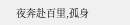夜奔赴百里,孤身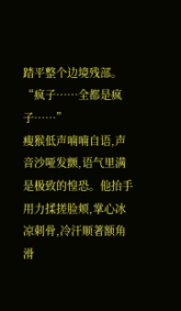踏平整个边境残部。
“疯子……全都是疯子……”
瘦猴低声喃喃自语,声音沙哑发颤,语气里满是极致的惶恐。他抬手用力揉搓脸颊,掌心冰凉刺骨,冷汗顺著额角滑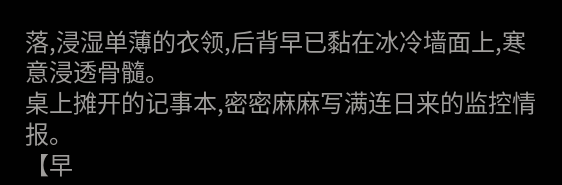落,浸湿单薄的衣领,后背早已黏在冰冷墙面上,寒意浸透骨髓。
桌上摊开的记事本,密密麻麻写满连日来的监控情报。
【早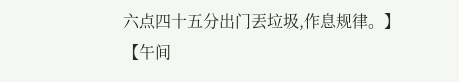六点四十五分出门丟垃圾,作息规律。】
【午间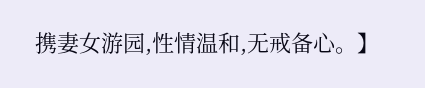携妻女游园,性情温和,无戒备心。】